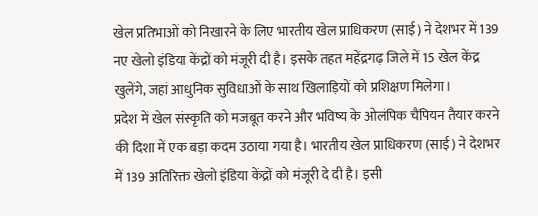खेल प्रतिभाओं को निखारने के लिए भारतीय खेल प्राधिकरण (साई) ने देशभर में 139 नए खेलो इंडिया केंद्रों को मंजूरी दी है। इसके तहत महेंद्रगढ़ जिले में 15 खेल केंद्र खुलेंगे, जहां आधुनिक सुविधाओं के साथ खिलाड़ियों को प्रशिक्षण मिलेगा।
प्रदेश में खेल संस्कृति को मजबूत करने और भविष्य के ओलंपिक चैंपियन तैयार करने की दिशा में एक बड़ा कदम उठाया गया है। भारतीय खेल प्राधिकरण (साई) ने देशभर में 139 अतिरिक्त खेलो इंडिया केंद्रों को मंजूरी दे दी है। इसी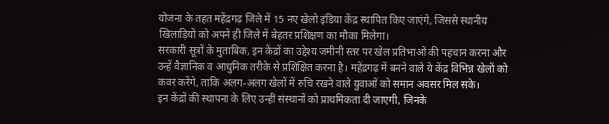योजना के तहत महेंद्रगढ़ जिले में 15 नए खेलो इंडिया केंद्र स्थापित किए जाएंगे, जिससे स्थानीय खिलाड़ियों को अपने ही जिले में बेहतर प्रशिक्षण का मौका मिलेगा।
सरकारी सूत्रों के मुताबिक, इन केंद्रों का उद्देश्य जमीनी स्तर पर खेल प्रतिभाओं की पहचान करना और उन्हें वैज्ञानिक व आधुनिक तरीके से प्रशिक्षित करना है। महेंद्रगढ़ में बनने वाले ये केंद्र विभिन्न खेलों को कवर करेंगे, ताकि अलग-अलग खेलों में रुचि रखने वाले युवाओं को समान अवसर मिल सके।
इन केंद्रों की स्थापना के लिए उन्हीं संस्थानों को प्राथमिकता दी जाएगी, जिनके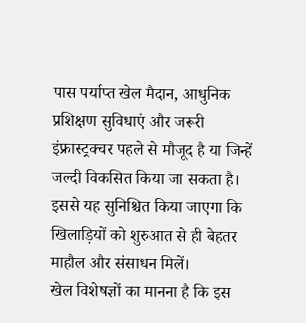पास पर्याप्त खेल मैदान, आधुनिक प्रशिक्षण सुविधाएं और जरूरी इंफ्रास्ट्रक्चर पहले से मौजूद है या जिन्हें जल्दी विकसित किया जा सकता है। इससे यह सुनिश्चित किया जाएगा कि खिलाड़ियों को शुरुआत से ही बेहतर माहौल और संसाधन मिलें।
खेल विशेषज्ञों का मानना है कि इस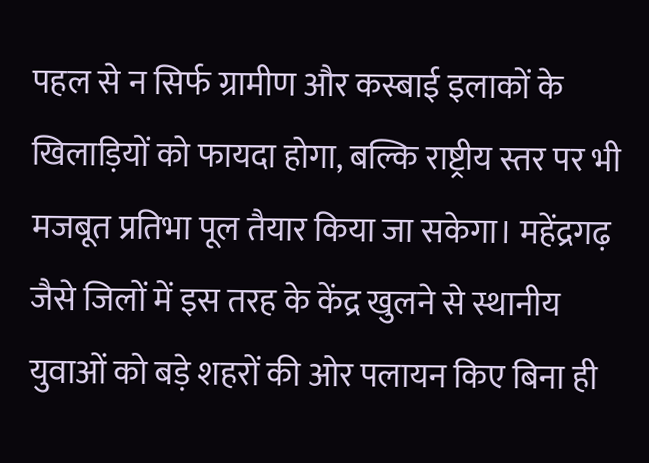पहल से न सिर्फ ग्रामीण और कस्बाई इलाकों के खिलाड़ियों को फायदा होगा, बल्कि राष्ट्रीय स्तर पर भी मजबूत प्रतिभा पूल तैयार किया जा सकेगा। महेंद्रगढ़ जैसे जिलों में इस तरह के केंद्र खुलने से स्थानीय युवाओं को बड़े शहरों की ओर पलायन किए बिना ही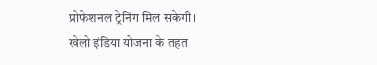प्रोफेशनल ट्रेनिंग मिल सकेगी।
खेलो इंडिया योजना के तहत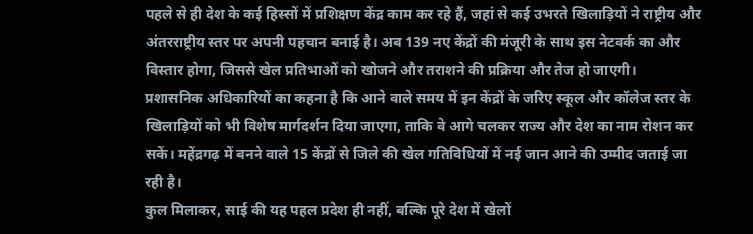पहले से ही देश के कई हिस्सों में प्रशिक्षण केंद्र काम कर रहे हैं, जहां से कई उभरते खिलाड़ियों ने राष्ट्रीय और अंतरराष्ट्रीय स्तर पर अपनी पहचान बनाई है। अब 139 नए केंद्रों की मंजूरी के साथ इस नेटवर्क का और विस्तार होगा, जिससे खेल प्रतिभाओं को खोजने और तराशने की प्रक्रिया और तेज हो जाएगी।
प्रशासनिक अधिकारियों का कहना है कि आने वाले समय में इन केंद्रों के जरिए स्कूल और कॉलेज स्तर के खिलाड़ियों को भी विशेष मार्गदर्शन दिया जाएगा, ताकि वे आगे चलकर राज्य और देश का नाम रोशन कर सकें। महेंद्रगढ़ में बनने वाले 15 केंद्रों से जिले की खेल गतिविधियों में नई जान आने की उम्मीद जताई जा रही है।
कुल मिलाकर, साई की यह पहल प्रदेश ही नहीं, बल्कि पूरे देश में खेलों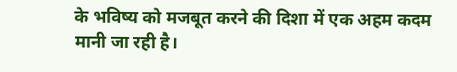के भविष्य को मजबूत करने की दिशा में एक अहम कदम मानी जा रही है।